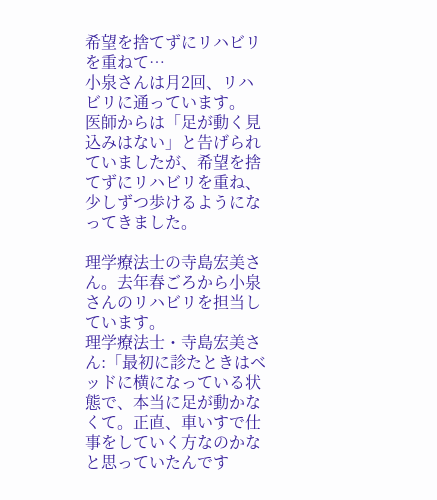希望を捨てずにリハビリを重ねて…
小泉さんは月2回、リハビリに通っています。
医師からは「足が動く見込みはない」と告げられていましたが、希望を捨てずにリハビリを重ね、少しずつ歩けるようになってきました。

理学療法士の寺島宏美さん。去年春ごろから小泉さんのリハビリを担当しています。
理学療法士・寺島宏美さん:「最初に診たときはベッドに横になっている状態で、本当に足が動かなくて。正直、車いすで仕事をしていく方なのかなと思っていたんです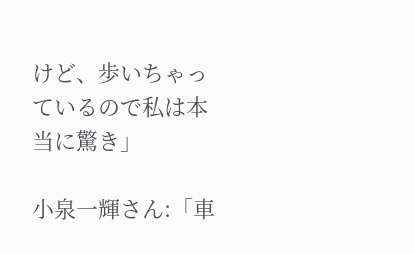けど、歩いちゃっているので私は本当に驚き」

小泉一輝さん:「車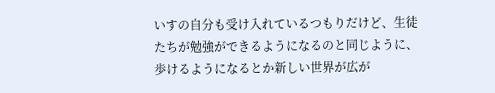いすの自分も受け入れているつもりだけど、生徒たちが勉強ができるようになるのと同じように、歩けるようになるとか新しい世界が広が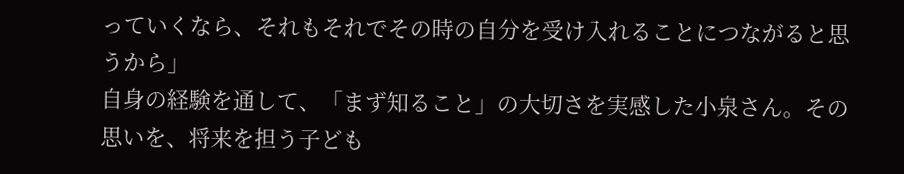っていくなら、それもそれでその時の自分を受け入れることにつながると思うから」
自身の経験を通して、「まず知ること」の大切さを実感した小泉さん。その思いを、将来を担う子ども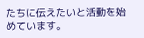たちに伝えたいと活動を始めています。